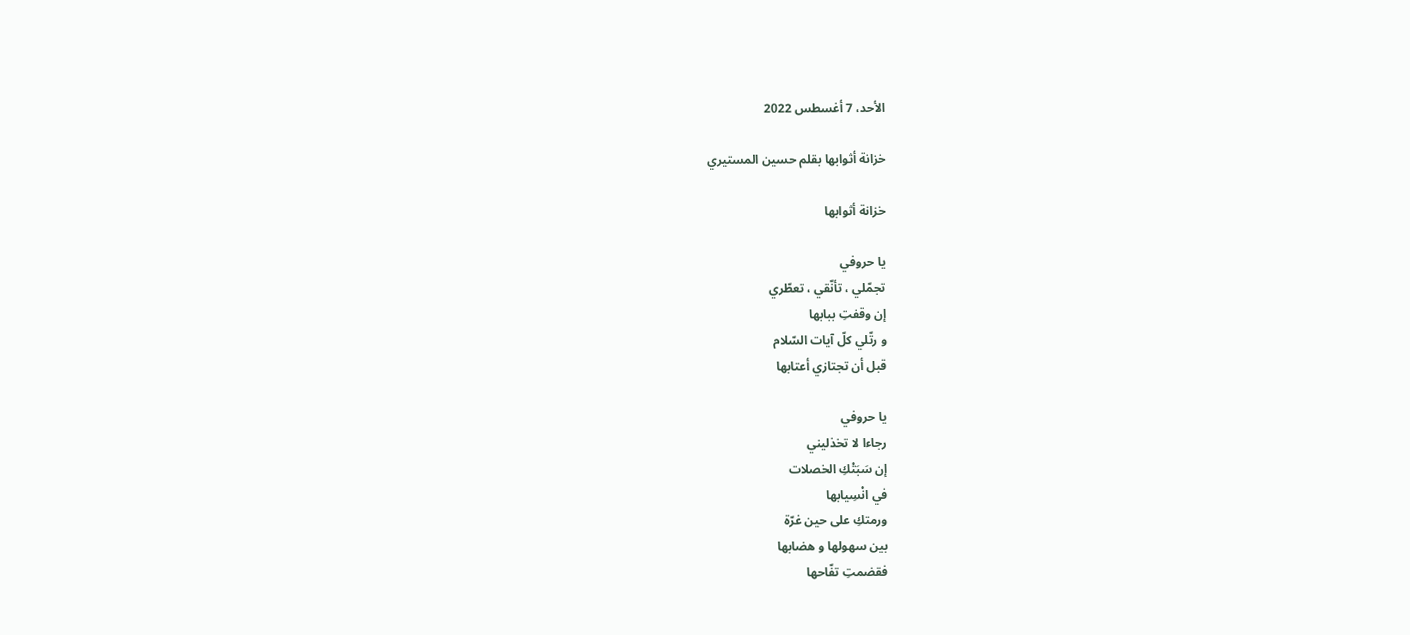الأحد، 7 أغسطس 2022

خزانة أثوابها بقلم حسين المستيري

خزانة أثوابها

يا حروفي
تجمّلي ، تأنّقي ، تعطّري
إن وقفتِ ببابها
و رتّلي كلّ آيات السّلام
قبل أن تجتازي أعتابها

يا حروفي
رجاءا لا تخذليني
إن سَبَتْكِ الخصلات
في انْسِيابها
ورمتكِ على حين غرّة
بين سهولها و هضابها
فقضمتِ تفّاحها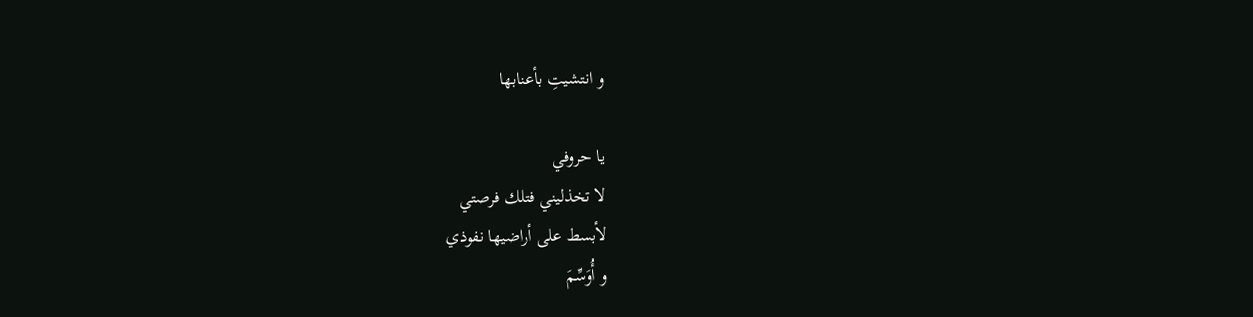و انتشيتِ بأعنابها

يا حروفي
لا تخذليني فتلك فرصتي
لأبسط على أراضيها نفوذي
و أُوَسِّمَ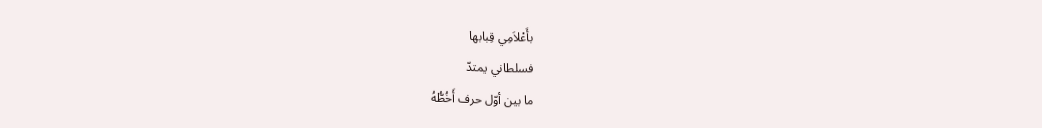بأَعْلاَمِي قِبابها
فسلطاني يمتدّ
ما بين أوّل حرف أَخُطُّهُ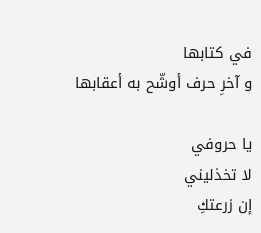في كتابها
و آخرِ حرف أوشّح به أعقابها

يا حروفي
لا تخذليني
إن زرعتكِ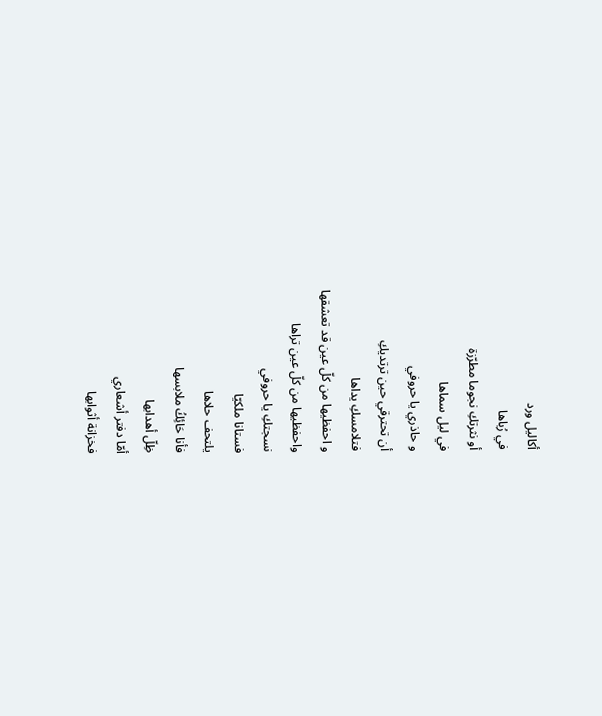أكاليل ورد
في رُباها
أو نثرتكِ نجوما مطرّزة
في ليل سماها
و حاذري يا حروفي
أن تحترقي حين ترتديكِ
فتلامسكِ يداها
و احفظيها من كلّ عين قد تعشقها
واحفظيها من كلّ عين تراها
نسجتكِ يا حروفي
فستانا ملكيّا
يلتحف حلاها
فأنا حَائِكُ ملابسها
ظِلّ أهدابها
أمّا دفتر أشعاري
فخزانة أثوابها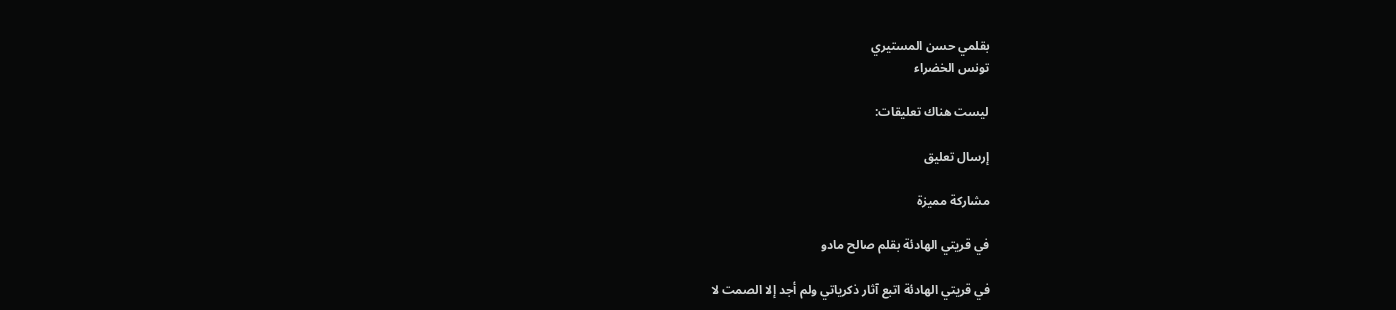بقلمي حسن المستيري
تونس الخضراء

ليست هناك تعليقات:

إرسال تعليق

مشاركة مميزة

في قريتي الهادئة بقلم صالح مادو

في قريتي الهادئة اتبع آثار ذكرياتي ولم أجد إلا الصمت لا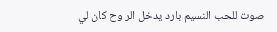صوت للحب النسيم بارد يدخل الر وح كان لي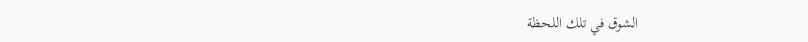الشوق في تلك اللحظة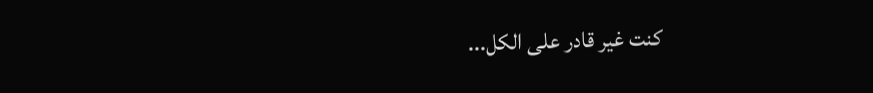كنت غير قادر على الكل...